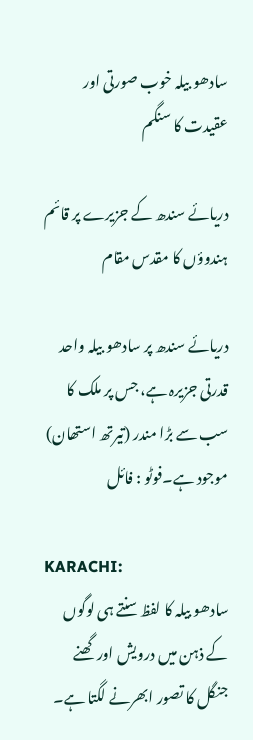سادھو بیلہ خوب صورتی اور عقیدت کا سنگم

دریائے سندھ کے جزیرے پر قائم ہندوؤں کا مقدس مقام

دریائے سندھ پر سادھو بیلہ واحد قدرتی جزیرہ ہے، جس پر ملک کا سب سے بڑا مندر (تیرتھ استھان) موجود ہے۔فوٹو : فائل

KARACHI:
سادھو بیلہ کا لفظ سنتے ہی لوگوں کے ذہن میں درویش اور گھنے جنگل کا تصور ابھرنے لگتا ہے۔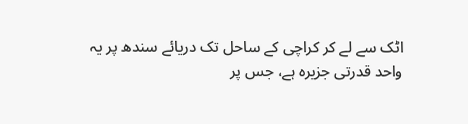اٹک سے لے کر کراچی کے ساحل تک دریائے سندھ پر یہ واحد قدرتی جزیرہ ہے، جس پر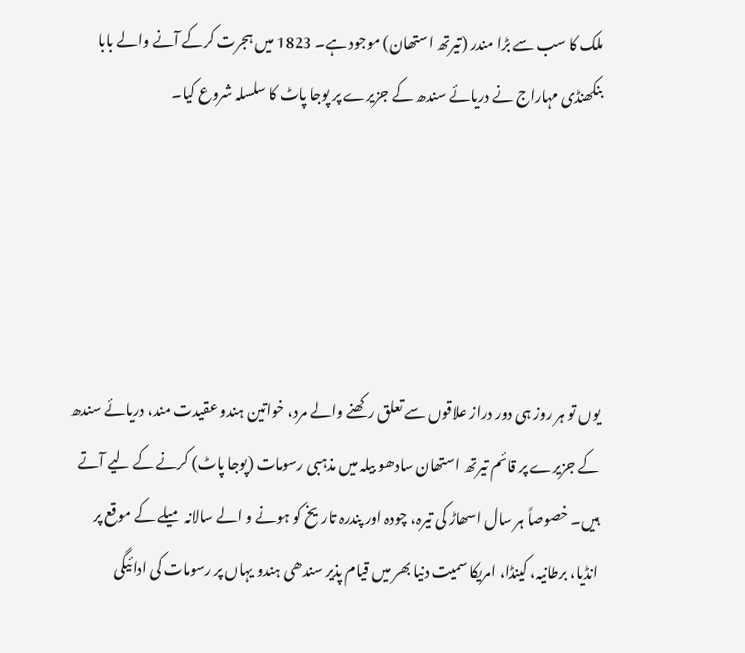ملک کا سب سے بڑا مندر (تیرتھ استھان) موجود ہے۔ 1823 میں ہجرت کرکے آنے والے بابا بنکھنڈی مہاراج نے دریائے سندھ کے جزیرے پر پوجا پاٹ کا سلسلہ شروع کیا۔





یوں تو ہر روز ہی دور دراز علاقوں سے تعلق رکھنے والے مرد، خواتین ہندو عقیدت مند، دریائے سندھ کے جزیرے پر قائم تیرتھ استھان سادھو بیلہ میں مذہبی رسومات (پوجا پاٹ) کرنے کے لیے آتے ہیں۔ خصوصاً ہر سال اسھاڑ کی تیرہ، چودہ اور پندرہ تاریخ کو ہونے و الے سالانہ میلے کے موقع پر انڈیا، برطانیہ، کینڈا، امریکا سمیت دنیا بھر میں قیام پذیر سندھی ہندو یہاں پر رسومات کی ادائیگی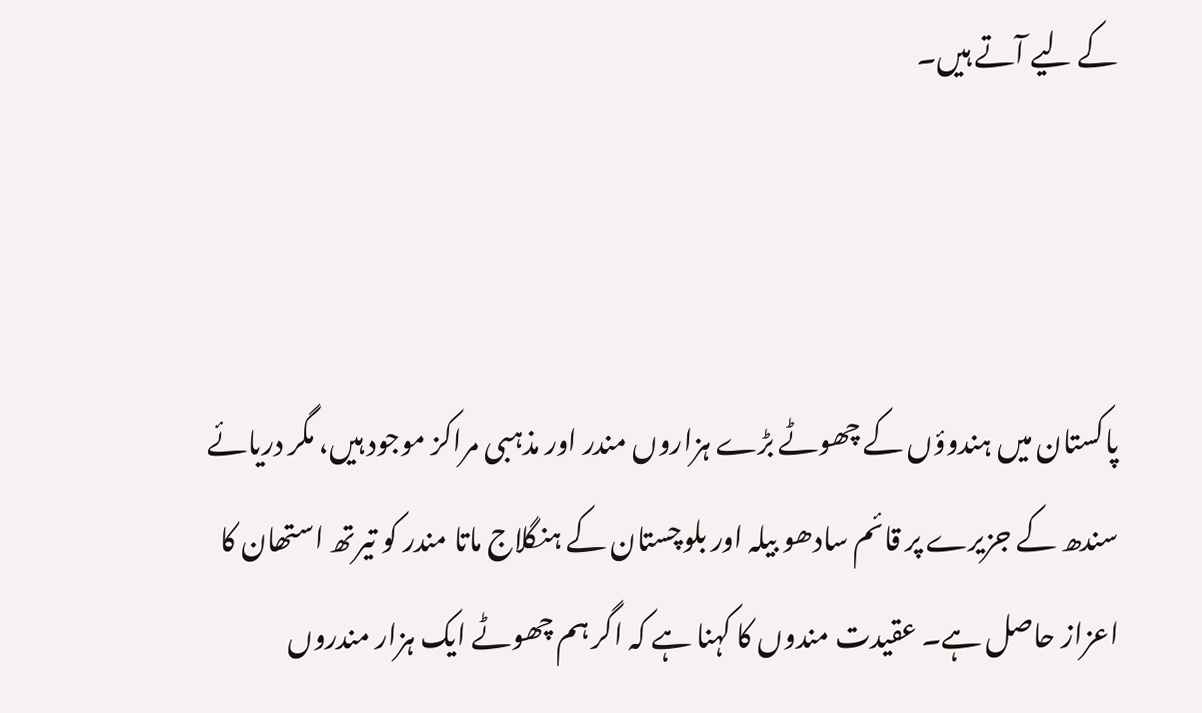کے لیے آتے ہیں۔



پاکستان میں ہندوؤں کے چھوٹے بڑے ہزاروں مندر اور مذہبی مراکز موجود ہیں، مگر دریائے سندھ کے جزیرے پر قائم سادھو بیلہ اور بلوچستان کے ہنگلاج ماتا مندر کو تیرتھ استھان کا اعزاز حاصل ہے۔ عقیدت مندوں کا کہنا ہے کہ اگر ہم چھوٹے ایک ہزار مندروں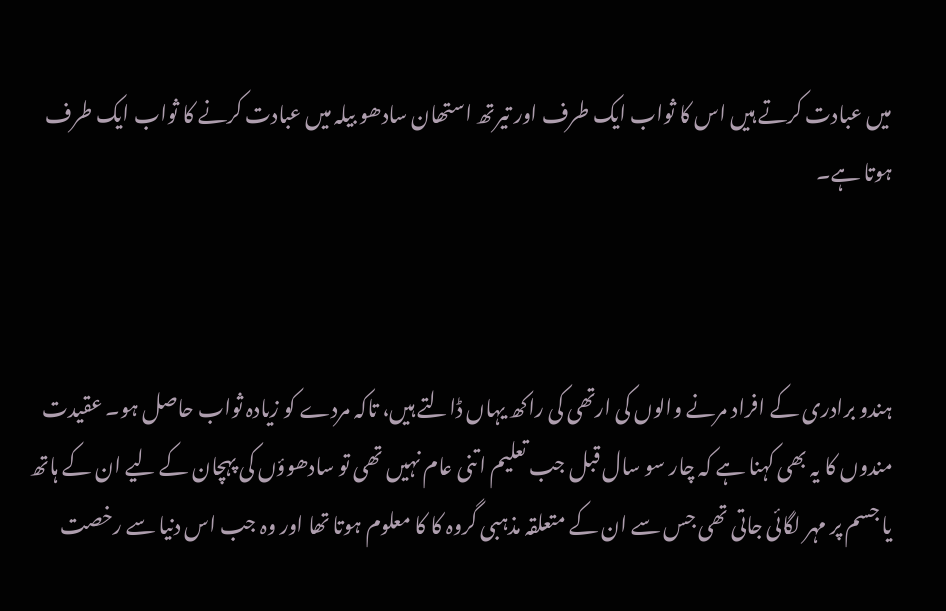میں عبادت کرتے ہیں اس کا ثواب ایک طرف اور تیرتھ استھان سادھو بیلہ میں عبادت کرنے کا ثواب ایک طرف ہوتا ہے۔



ہندو برادری کے افراد مرنے والوں کی ارتھی کی راکھ یہاں ڈالتے ہیں، تاکہ مردے کو زیادہ ثواب حاصل ہو۔ عقیدت مندوں کا یہ بھی کہنا ہے کہ چار سو سال قبل جب تعلیم اتنی عام نہیں تھی تو سادھوؤں کی پہچان کے لیے ان کے ہاتھ یا جسم پر مہر لگائی جاتی تھی جس سے ان کے متعلقہ مذہبی گروہ کا کا معلوم ہوتا تھا اور وہ جب اس دنیا سے رخصت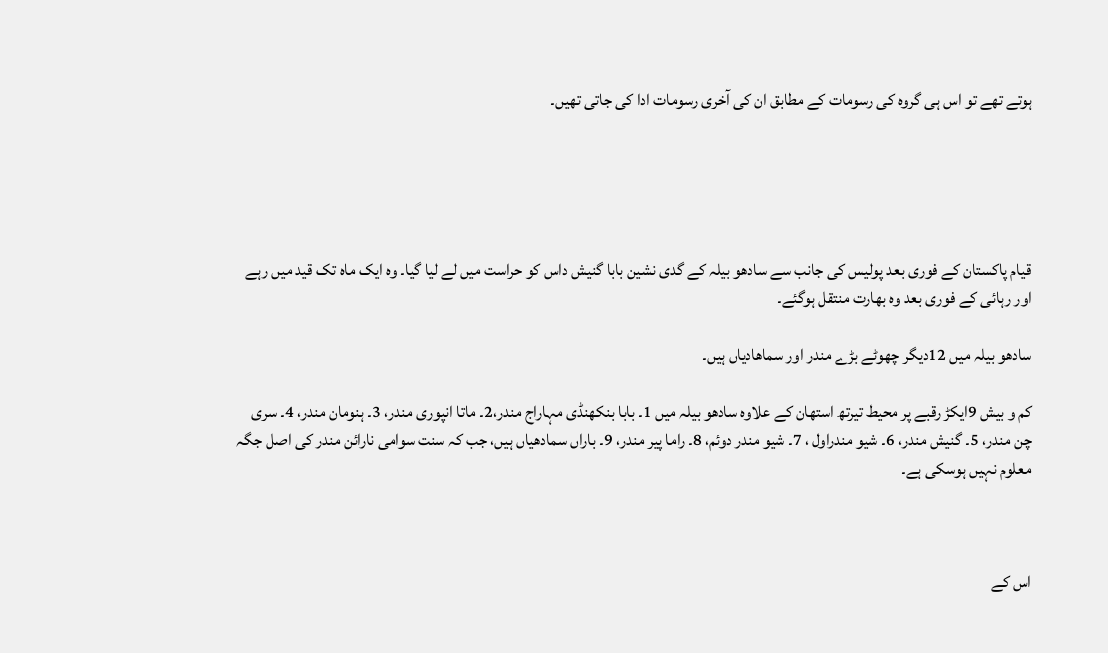ہوتے تھے تو اس ہی گروہ کی رسومات کے مطابق ان کی آخری رسومات ادا کی جاتی تھیں۔





قیام پاکستان کے فوری بعد پولیس کی جانب سے سادھو بیلہ کے گدی نشین بابا گنیش داس کو حراست میں لے لیا گیا۔ وہ ایک ماہ تک قید میں رہے اور رہائی کے فوری بعد وہ بھارت منتقل ہوگئے۔

سادھو بیلہ میں 12دیگر چھوٹے بڑے مندر اور سماھادیاں ہیں۔

کم و بیش 9ایکڑ رقبے پر محیط تیرتھ استھان کے علاوہ سادھو بیلہ میں 1۔ بابا بنکھنڈی مہاراج مندر،2۔ ماتا انپوری مندر، 3۔ ہنومان مندر، 4۔ سری چن مندر، 5۔ گنیش مندر، 6۔ شیو مندراول ، 7۔ شیو مندر دوئم، 8۔ راما پیر مندر، 9۔ باراں سمادھیاں ہیں، جب کہ سنت سوامی نارائن مندر کی اصل جگہ معلوم نہیں ہوسکی ہے۔



اس کے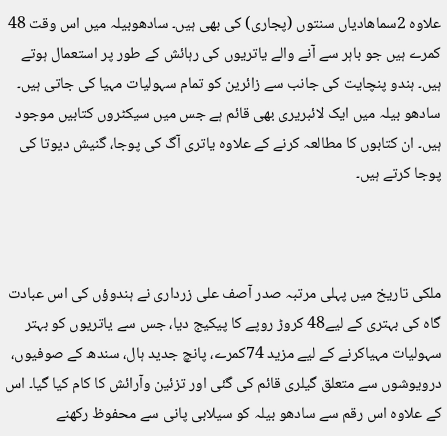علاوہ 2سماھادیاں سنتوں (پجاری) کی بھی ہیں۔ سادھوبیلہ میں اس وقت 48 کمرے ہیں جو باہر سے آنے والے یاتریوں کی رہائش کے طور پر استعمال ہوتے ہیں۔ ہندو پنچایت کی جانب سے زائرین کو تمام سہولیات مہیا کی جاتی ہیں۔ سادھو بیلہ میں ایک لائبریری بھی قائم ہے جس میں سیکٹروں کتابیں موجود ہیں۔ ان کتابوں کا مطالعہ کرنے کے علاوہ یاتری آگ کی پوجا، گنیش دیوتا کی پوجا کرتے ہیں۔



ملکی تاریخ میں پہلی مرتبہ صدر آصف علی زرداری نے ہندوؤں کی اس عبادت گاہ کی بہتری کے لیے48 کروڑ روپے کا پیکیج دیا، جس سے یاتریوں کو بہتر سہولیات مہیاکرنے کے لیے مزید 74کمرے، پانچ جدید ہال، سندھ کے صوفیوں، درویوشوں سے متعلق گیلری قائم کی گئی اور تزئین وآرائش کا کام کیا گیا۔ اس کے علاوہ اس رقم سے سادھو بیلہ کو سیلابی پانی سے محفوظ رکھنے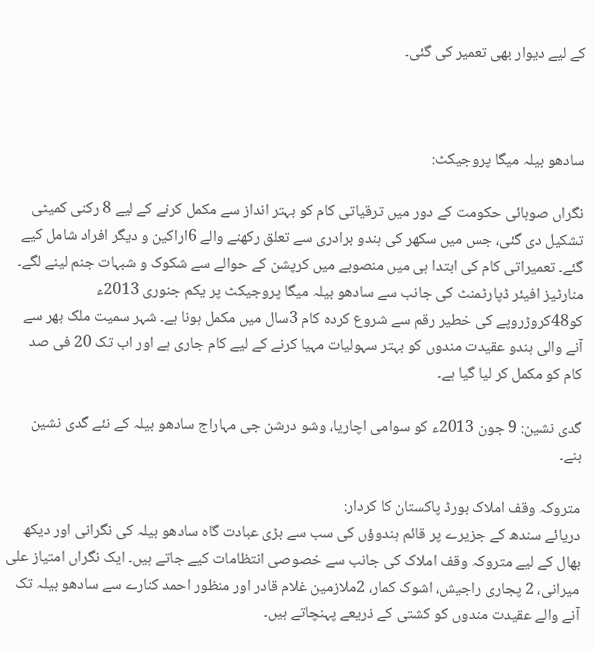کے لیے دیوار بھی تعمیر کی گئی۔



سادھو بیلہ میگا پروجیکٹ:

نگراں صوبائی حکومت کے دور میں ترقیاتی کام کو بہتر انداز سے مکمل کرنے کے لیے 8 رکنی کمیٹی تشکیل دی گئی، جس میں سکھر کی ہندو برادری سے تعلق رکھنے والے 6اراکین و دیگر افراد شامل کیے گئے۔ تعمیراتی کام کی ابتدا ہی میں منصوبے میں کرپشن کے حوالے سے شکوک و شبہات جنم لینے لگے۔ منارٹیز افیئر ڈپارٹمنٹ کی جانب سے سادھو بیلہ میگا پروجیکٹ پر یکم جنوری 2013ء کو48کروڑروپے کی خطیر رقم سے شروع کردہ کام 3سال میں مکمل ہونا ہے۔ شہر سمیت ملک بھر سے آنے والی ہندو عقیدت مندوں کو بہتر سہولیات مہیا کرنے کے لیے کام جاری ہے اور اب تک 20 فی صد کام کو مکمل کر لیا گیا ہے۔

گدی نشین: 9 جون 2013ء کو سوامی اچاریا، وشو درشن جی مہاراج سادھو بیلہ کے نئے گدی نشین بنے۔

متروکہ وقف املاک بورڈ پاکستان کا کردار:
دریائے سندھ کے جزیرے پر قائم ہندوؤں کی سب سے بڑی عبادت گاہ سادھو بیلہ کی نگرانی اور دیکھ بھال کے لیے متروکہ وقف املاک کی جانب سے خصوصی انتظامات کیے جاتے ہیں۔ ایک نگراں امتیاز علی میرانی، 2 پجاری راجیش، اشوک کمار، 2ملازمین غلام قادر اور منظور احمد کنارے سے سادھو بیلہ تک آنے والے عقیدت مندوں کو کشتی کے ذریعے پہنچاتے ہیں۔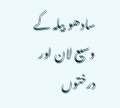سادھو بیلہ کے وسیع لان اور درختوں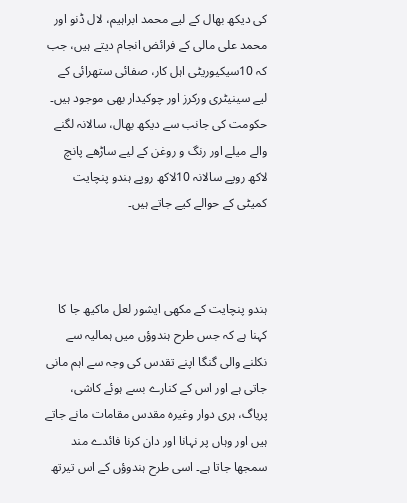کی دیکھ بھال کے لیے محمد ابراہیم، لال ڈنو اور محمد علی مالی کے فرائض انجام دیتے ہیں، جب کہ 10سیکیوریٹی اہل کار، صفائی ستھرائی کے لیے سینیٹری ورکرز اور چوکیدار بھی موجود ہیں۔ حکومت کی جانب سے دیکھ بھال، سالانہ لگنے والے میلے اور رنگ و روغن کے لیے ساڑھے پانچ لاکھ روپے سالانہ 10لاکھ روپے ہندو پنچایت کمیٹی کے حوالے کیے جاتے ہیں۔



ہندو پنچایت کے مکھی ایشور لعل ماکیھ جا کا کہنا ہے کہ جس طرح ہندوؤں میں ہمالیہ سے نکلنے والی گنگا اپنے تقدس کی وجہ سے اہم مانی جاتی ہے اور اس کے کنارے بسے ہوئے کاشی، پریاگ، ہری دوار وغیرہ مقدس مقامات مانے جاتے ہیں اور وہاں پر نہانا اور دان کرنا فائدے مند سمجھا جاتا ہے۔ اسی طرح ہندوؤں کے اس تیرتھ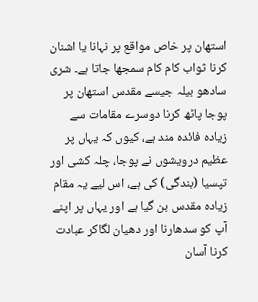استھان پر خاص مواقع پر نہانا یا اشنان کرنا ثواب کام کام سمجھا جاتا ہے۔ شری سادھو بیلہ جیسے مقدس استھان پر پوجا پاٹھ کرنا دوسرے مقامات سے زیادہ فائدہ مند ہے، کیوں کہ یہاں پر عظیم درویشوں نے پوجا، چلہ کشی اور تپسیا (بندگی) کی ہے، اس لیے یہ مقام زیادہ مقدس بن گیا ہے اور یہاں پر اپنے آپ کو سدھارنا اور دھیان لگاکر عبادت کرنا آسان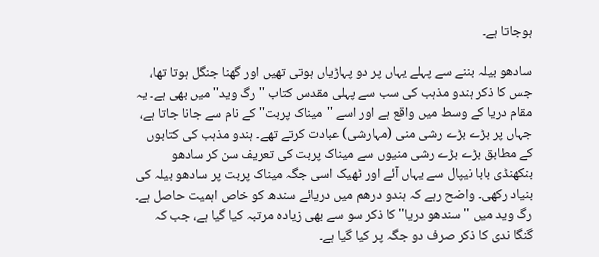ہوجاتا ہے۔

سادھو بیلہ بننے سے پہلے یہاں پر دو پہاڑیاں ہوتی تھیں اور گھنا جنگل ہوتا تھا، جس کا ذکر ہندو مذہب کی سب سے پہلی مقدس کتاب ''رگ وید'' میں بھی ہے۔ یہ مقام دریا کے وسط میں واقع ہے اور اسے ''میناک پربت'' کے نام سے جانا جاتا ہے، جہاں پر بڑے بڑے رشی منی (مہارشی) عبادت کرتے تھے۔ ہندو مذہب کی کتابوں کے مطابق بڑے بڑے رشی منیوں سے میناک پربت کی تعریف سن کر سادھو بنکھنڈی بابا نیپال سے یہاں آئے اور ٹھیک اسی جگہ میناک پربت پر سادھو بیلہ کی بنیاد رکھی۔ واضح رہے کہ ہندو درھم میں دریائے سندھ کو خاص اہمیت حاصل ہے۔ رگ وید میں ''سندھو دریا'' کا ذکر سو سے بھی زیادہ مرتبہ کیا گیا ہے، جب کہ گنگا ندی کا ذکر صرف دو جگہ پر کیا گیا ہے۔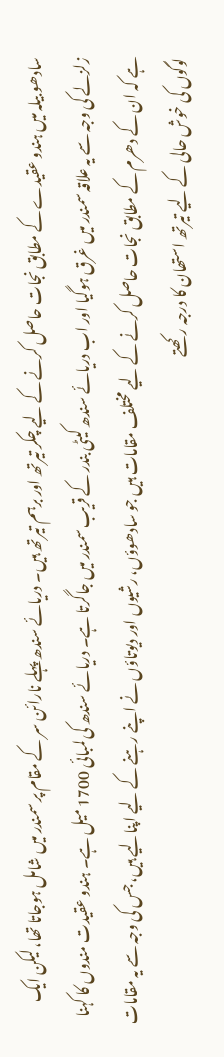سادھو بیلہ میں ہندو عقیدے کے مطابق نجات حاصل کرنے کے لیے چکر تیرتھ اور برہم تیرتھ ہیں۔ دریائے سندھ پہلے نارائن سر کے مقام پر سمندر میں شامل ہوجاتا تھا، لیکن ایک زلزلے کی وجہ سے یہ علاقہ سمندر میں غرق ہوگیا اور اب دریائے سندھ کیٹی بندر کے قریب سمندر میں جاگرتا ہے۔ دریائے سندھ کی لمبائی 1700 میل ہے۔ ہندو عقیدت مندوں کا کہنا ہے کہ ان کے دھرم کے مطابق نجات حاصل کرنے کے لیے مختلف مقامات ہیں جو سادھوؤں، رشیوں اور دیوتاؤں نے اپنے رہنے کے لیے اپنالیے ہیں، جس کی وجہ سے یہ مقامات لوگوں کی خوش حالی کے لیے تیرتھ استھان کا درجہ رکھتے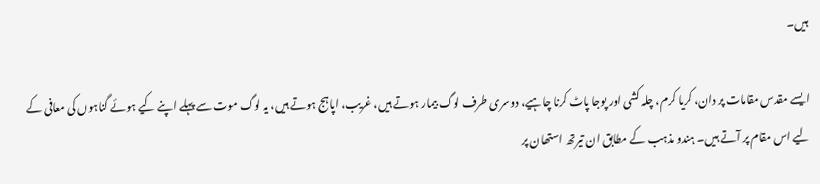ہیں۔

ایسے مقدس مقامات پر دان، کریا کرم، چلہ کشی اور پوجا پاٹ کرنا چاہیے، دوسری طرف لوگ بیمار ہوتے ہیں، غریب، اپاہج ہوتے ہیں، یہ لوگ موت سے پہلے اپنے کیے ہوئے گناہوں کی معافی کے لیے اس مقام پر آتے ہیں۔ ہندو مذہب کے مطابق ان تیرتھ استھان پر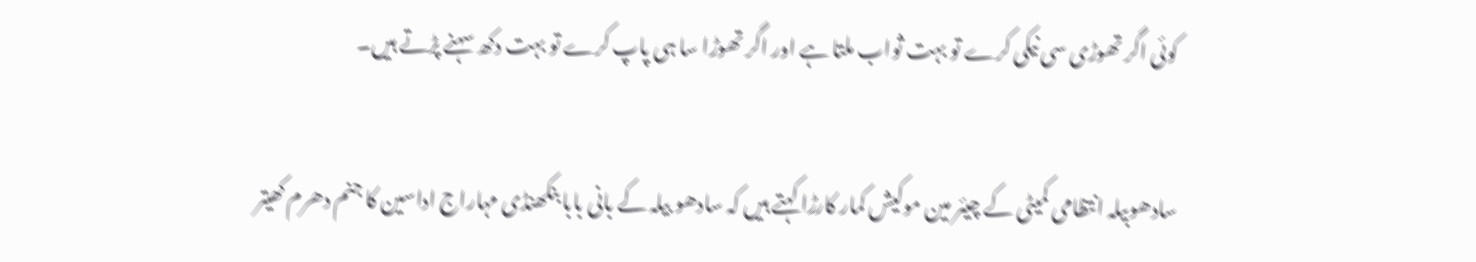کوئی اگر تھوڑی سی نیکی کرے تو بہت ثواب ملتا ہے اور اگر تھوڑا سا ہی پاپ کرے تو بہت دکھ سہنے پڑتے ہیں۔

سادھوبیلہ انتظامی کمیٹی کے چیئر مین موکیش کمار کارڑا کہتے ہیں کہ سادھو بیلہ کے بانی بابا بنکھنڈی مہاراج اداسین کا جنم دھرم کھیتر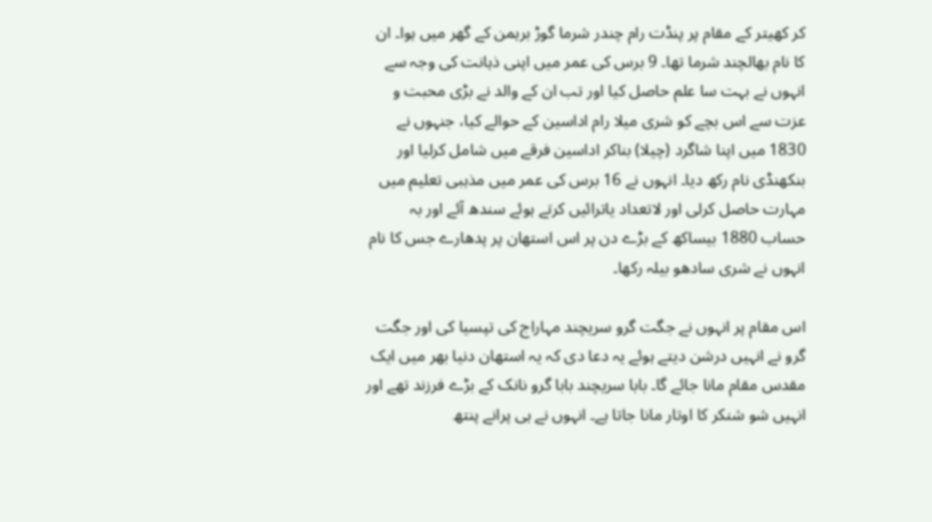کر کھیتر کے مقام پر پنڈت رام چندر شرما گوڑ برہمن کے گھر میں ہوا۔ ان کا نام بھالچند شرما تھا۔ 9 برس کی عمر میں اپنی ذہانت کی وجہ سے انہوں نے بہت سا علم حاصل کیا اور تب ان کے والد نے بڑی محبت و عزت سے اس بچے کو شری میلا رام اداسین کے حوالے کیا، جنہوں نے 1830 میں اپنا شاگرد (چیلا) بناکر اداسین فرقے میں شامل کرلیا اور بنکھنڈی نام رکھ دیا۔ انہوں نے 16 برس کی عمر میں مذہبی تعلیم میں مہارت حاصل کرلی اور لاتعداد یاترائیں کرتے ہوئے سندھ آئے اور بہ حساب 1880 بیساکھ کے بڑے دن پر اس استھان پر پدھارے جس کا نام انہوں نے شری سادھو بیلہ رکھا۔

اس مقام پر انہوں نے جگت گرو سریچند مہاراج کی تپسیا کی اور جگت گرو نے انہیں درشن دیتے ہوئے یہ دعا دی کہ یہ استھان دنیا بھر میں ایک مقدس مقام مانا جائے گا۔ بابا سریچند بابا گرو نانک کے بڑے فرزند تھے اور انہیں شو شنکر کا اوتار مانا جاتا ہے۔ انہوں نے ہی پرانے پنتھ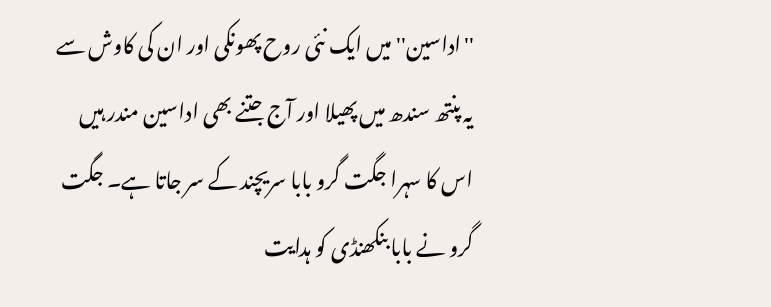''اداسین'' میں ایک نئی روح پھونکی اور ان کی کاوش سے یہ پنتھ سندھ میں پھیلا اور آج جتنے بھی اداسین مندر ہیں اس کا سہرا جگت گرو بابا سریچند کے سر جاتا ہے۔ جگت گرو نے بابا بنکھنڈی کو ہدایت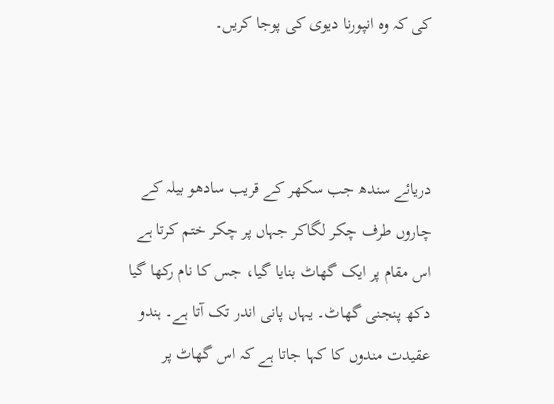کی کہ وہ انپورنا دیوی کی پوجا کریں۔



دریائے سندھ جب سکھر کے قریب سادھو بیلہ کے چاروں طرف چکر لگاکر جہاں پر چکر ختم کرتا ہے اس مقام پر ایک گھاٹ بنایا گیا، جس کا نام رکھا گیا دکھ پنجنی گھاٹ۔ یہاں پانی اندر تک آتا ہے۔ ہندو عقیدت مندوں کا کہا جاتا ہے کہ اس گھاٹ پر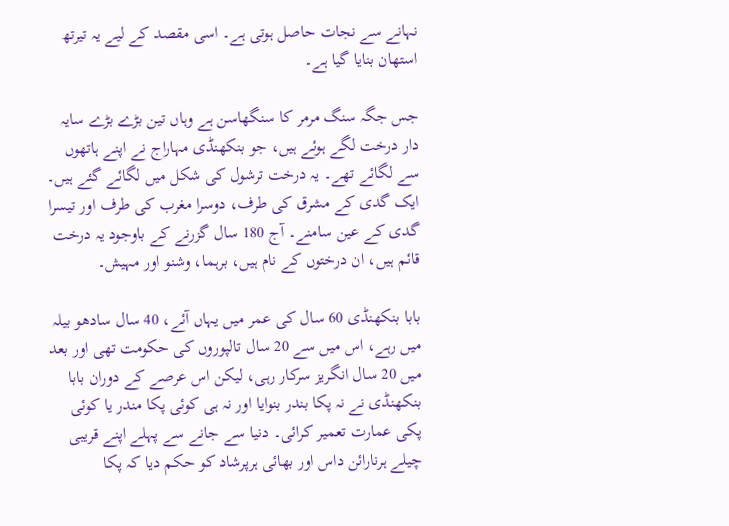نہانے سے نجات حاصل ہوتی ہے۔ اسی مقصد کے لیے یہ تیرتھ استھان بنایا گیا ہے۔

جس جگہ سنگ مرمر کا سنگھاسن ہے وہاں تین بڑے بڑے سایہ دار درخت لگے ہوئے ہیں، جو بنکھنڈی مہاراج نے اپنے ہاتھوں سے لگائے تھے۔ یہ درخت ترشول کی شکل میں لگائے گئے ہیں۔ ایک گدی کے مشرق کی طرف، دوسرا مغرب کی طرف اور تیسرا گدی کے عین سامنے۔ آج 180 سال گزرنے کے باوجود یہ درخت قائم ہیں، ان درختوں کے نام ہیں، برہما، وشنو اور مہیش۔

بابا بنکھنڈی 60 سال کی عمر میں یہاں آئے، 40 سال سادھو بیلہ میں رہے، اس میں سے 20 سال تالپوروں کی حکومت تھی اور بعد میں 20 سال انگریز سرکار رہی، لیکن اس عرصے کے دوران بابا بنکھنڈی نے نہ پکا بندر بنوایا اور نہ ہی کوئی پکا مندر یا کوئی پکی عمارت تعمیر کرائی۔ دنیا سے جانے سے پہلے اپنے قریبی چیلے ہرنارائن داس اور بھائی ہرپرشاد کو حکم دیا کہ پکا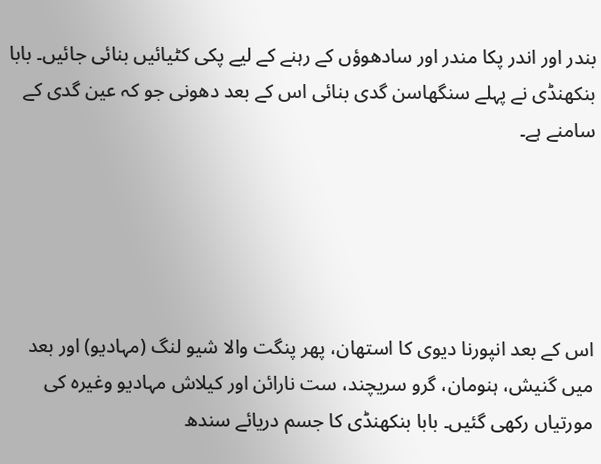بندر اور اندر پکا مندر اور سادھوؤں کے رہنے کے لیے پکی کٹیائیں بنائی جائیں۔ بابا بنکھنڈی نے پہلے سنگھاسن گدی بنائی اس کے بعد دھونی جو کہ عین گدی کے سامنے ہے۔





اس کے بعد انپورنا دیوی کا استھان، پھر پنگت والا شیو لنگ (مہادیو) اور بعد میں گنیش، ہنومان، گرو سریچند، ست نارائن اور کیلاش مہادیو وغیرہ کی مورتیاں رکھی گئیں۔ بابا بنکھنڈی کا جسم دریائے سندھ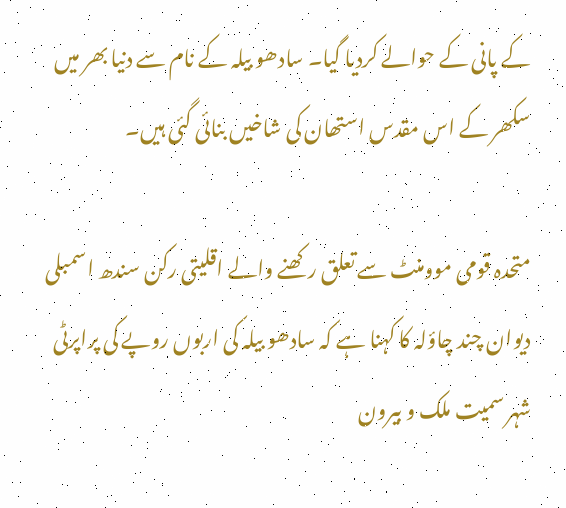کے پانی کے حوالے کردیا گیا۔ سادھو بیلہ کے نام سے دنیا بھر میں سکھر کے اس مقدس استھان کی شاخیں بنائی گئی ہیں۔

متحدہ قومی موومنٹ سے تعلق رکھنے والے اقلیتی رکن سندھ اسمبلی دیوان چند چاؤلہ کا کہنا ہے کہ سادھو بیلہ کی اربوں روپے کی پراپرٹی شہر سمیت ملک و بیرون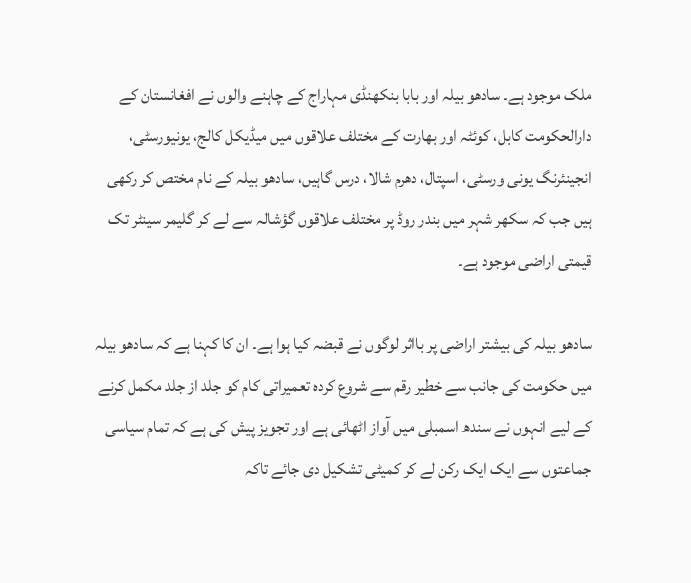ملک موجود ہے۔ سادھو بیلہ اور بابا بنکھنڈی مہاراج کے چاہنے والوں نے افغانستان کے دارالحکومت کابل، کوئٹہ اور بھارت کے مختلف علاقوں میں میڈیکل کالج، یونیورسٹی، انجینئرنگ یونی ورسٹی، اسپتال، دھرم شالا، درس گاہیں، سادھو بیلہ کے نام مختص کر رکھی ہیں جب کہ سکھر شہر میں بندر روڈ پر مختلف علاقوں گؤشالہ سے لے کر گلیمر سینٹر تک قیمتی اراضی موجود ہے۔

سادھو بیلہ کی بیشتر اراضی پر بااثر لوگوں نے قبضہ کیا ہوا ہے۔ ان کا کہنا ہے کہ سادھو بیلہ میں حکومت کی جانب سے خطیر رقم سے شروع کردہ تعمیراتی کام کو جلد از جلد مکمل کرنے کے لیے انہوں نے سندھ اسمبلی میں آواز اٹھائی ہے اور تجویز پیش کی ہے کہ تمام سیاسی جماعتوں سے ایک ایک رکن لے کر کمیٹی تشکیل دی جائے تاکہ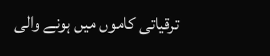ترقیاتی کاموں میں ہونے والی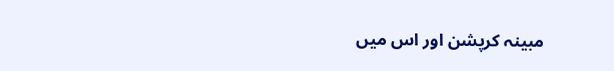مبینہ کرپشن اور اس میں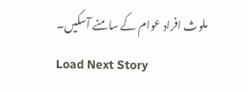ملوث افراد عوام کے سامنے آسکیں۔
Load Next Story